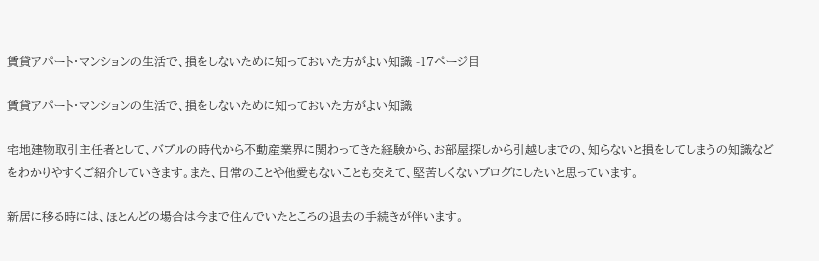賃貸アパート・マンションの生活で、損をしないために知っておいた方がよい知識 -17ページ目

賃貸アパート・マンションの生活で、損をしないために知っておいた方がよい知識

宅地建物取引主任者として、バブルの時代から不動産業界に関わってきた経験から、お部屋探しから引越しまでの、知らないと損をしてしまうの知識などをわかりやすくご紹介していきます。また、日常のことや他愛もないことも交えて、堅苦しくないブログにしたいと思っています。

新居に移る時には、ほとんどの場合は今まで住んでいたところの退去の手続きが伴います。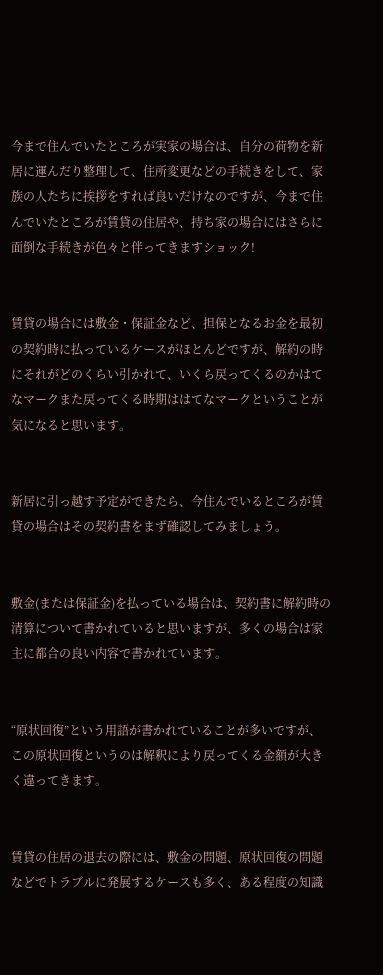今まで住んでいたところが実家の場合は、自分の荷物を新居に運んだり整理して、住所変更などの手続きをして、家族の人たちに挨拶をすれば良いだけなのですが、今まで住んでいたところが賃貸の住居や、持ち家の場合にはさらに面倒な手続きが色々と伴ってきますショック!


賃貸の場合には敷金・保証金など、担保となるお金を最初の契約時に払っているケースがほとんどですが、解約の時にそれがどのくらい引かれて、いくら戻ってくるのかはてなマークまた戻ってくる時期ははてなマークということが気になると思います。


新居に引っ越す予定ができたら、今住んでいるところが賃貸の場合はその契約書をまず確認してみましょう。


敷金(または保証金)を払っている場合は、契約書に解約時の清算について書かれていると思いますが、多くの場合は家主に都合の良い内容で書かれています。


“原状回復”という用語が書かれていることが多いですが、この原状回復というのは解釈により戻ってくる金額が大きく違ってきます。


賃貸の住居の退去の際には、敷金の問題、原状回復の問題などでトラブルに発展するケースも多く、ある程度の知識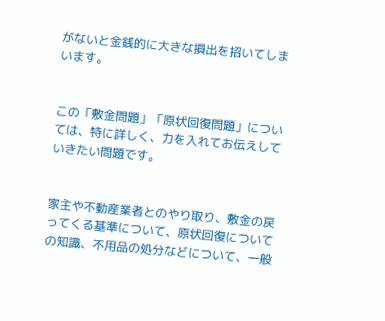がないと金銭的に大きな損出を招いてしまいます。


この「敷金問題」「原状回復問題」については、特に詳しく、力を入れてお伝えしていきたい問題です。


家主や不動産業者とのやり取り、敷金の戻ってくる基準について、原状回復についての知識、不用品の処分などについて、一般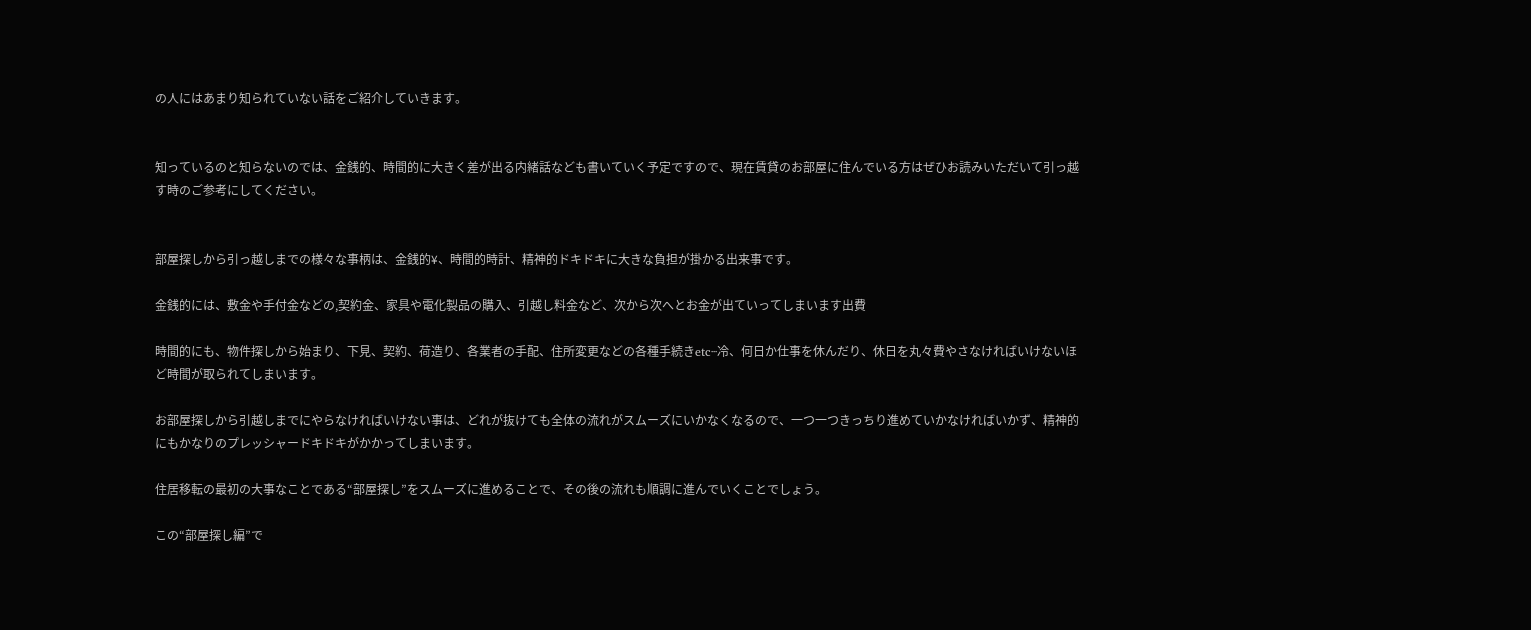の人にはあまり知られていない話をご紹介していきます。


知っているのと知らないのでは、金銭的、時間的に大きく差が出る内緒話なども書いていく予定ですので、現在賃貸のお部屋に住んでいる方はぜひお読みいただいて引っ越す時のご参考にしてください。


部屋探しから引っ越しまでの様々な事柄は、金銭的¥、時間的時計、精神的ドキドキに大きな負担が掛かる出来事です。

金銭的には、敷金や手付金などの,契約金、家具や電化製品の購入、引越し料金など、次から次へとお金が出ていってしまいます出費

時間的にも、物件探しから始まり、下見、契約、荷造り、各業者の手配、住所変更などの各種手続きetc···冷、何日か仕事を休んだり、休日を丸々費やさなければいけないほど時間が取られてしまいます。

お部屋探しから引越しまでにやらなければいけない事は、どれが抜けても全体の流れがスムーズにいかなくなるので、一つ一つきっちり進めていかなければいかず、精神的にもかなりのプレッシャードキドキがかかってしまいます。

住居移転の最初の大事なことである“部屋探し”をスムーズに進めることで、その後の流れも順調に進んでいくことでしょう。

この“部屋探し編”で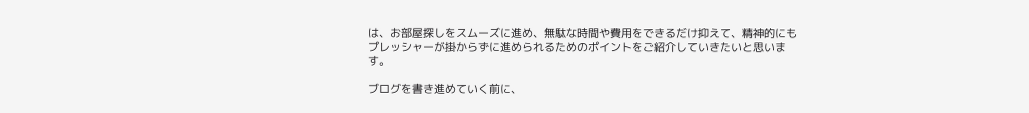は、お部屋探しをスムーズに進め、無駄な時間や費用をできるだけ抑えて、精神的にもプレッシャーが掛からずに進められるためのポイントをご紹介していきたいと思います。

ブログを書き進めていく前に、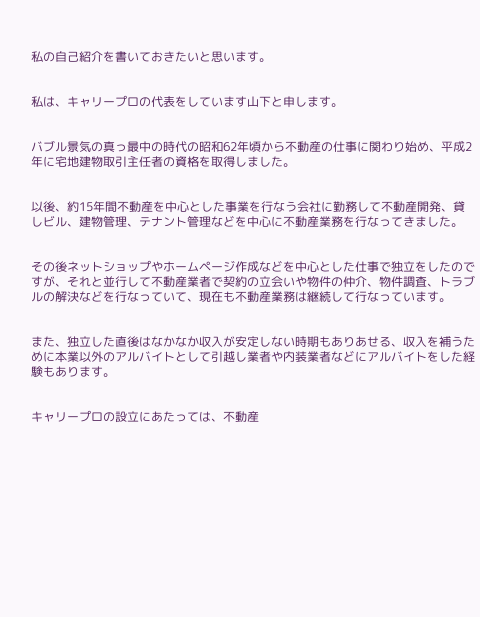私の自己紹介を書いておきたいと思います。


私は、キャリープロの代表をしています山下と申します。


バブル景気の真っ最中の時代の昭和62年頃から不動産の仕事に関わり始め、平成2年に宅地建物取引主任者の資格を取得しました。


以後、約15年間不動産を中心とした事業を行なう会社に勤務して不動産開発、貸しビル、建物管理、テナント管理などを中心に不動産業務を行なってきました。


その後ネットショップやホームページ作成などを中心とした仕事で独立をしたのですが、それと並行して不動産業者で契約の立会いや物件の仲介、物件調査、トラブルの解決などを行なっていて、現在も不動産業務は継続して行なっています。


また、独立した直後はなかなか収入が安定しない時期もありあせる、収入を補うために本業以外のアルバイトとして引越し業者や内装業者などにアルバイトをした経験もあります。


キャリープロの設立にあたっては、不動産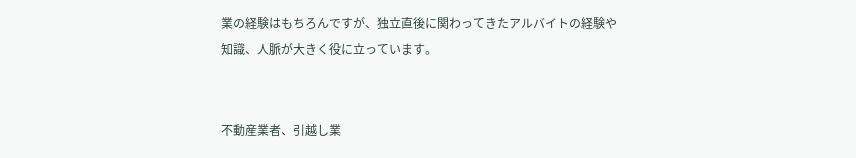業の経験はもちろんですが、独立直後に関わってきたアルバイトの経験や知識、人脈が大きく役に立っています。


不動産業者、引越し業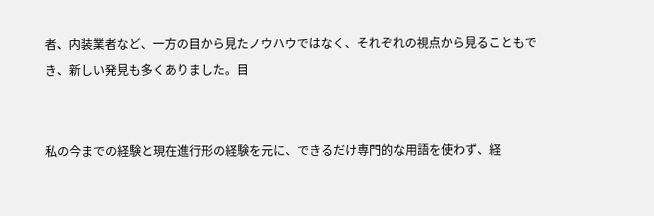者、内装業者など、一方の目から見たノウハウではなく、それぞれの視点から見ることもでき、新しい発見も多くありました。目


私の今までの経験と現在進行形の経験を元に、できるだけ専門的な用語を使わず、経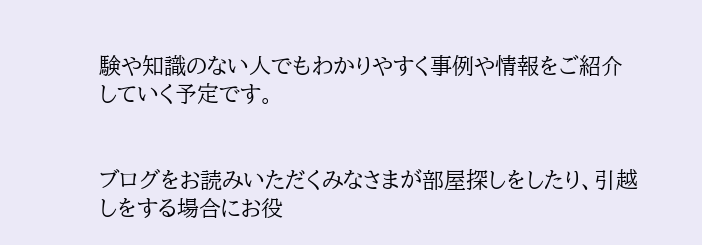験や知識のない人でもわかりやすく事例や情報をご紹介していく予定です。


ブログをお読みいただくみなさまが部屋探しをしたり、引越しをする場合にお役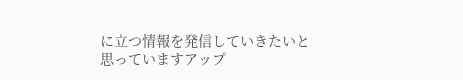に立つ情報を発信していきたいと思っていますアップ